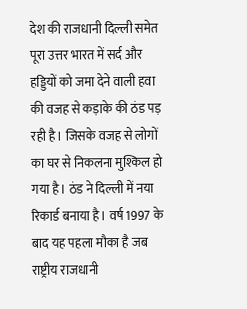देश की राजधानी दिल्ली समेत पूरा उत्तर भारत में सर्द और हड्डियों को जमा देने वाली हवा की वजह से कड़ाके की ठंड पड़ रही है। जिसके वजह से लोगों का घर से निकलना मुश्किल हो गया है। ठंड ने दिल्ली में नया रिकार्ड बनाया है। वर्ष 1997 के बाद यह पहला मौका है जब राष्ट्रीय राजधानी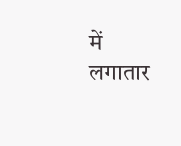में लगातार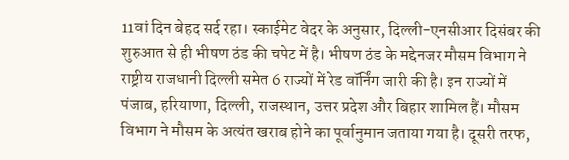11वां दिन बेहद सर्द रहा। स्काईमेट वेदर के अनुसार, दिल्ली-एनसीआर दिसंबर की शुरुआत से ही भीषण ठंड की चपेट में है। भीषण ठंड के मद्देनजर मौसम विभाग ने राष्ट्रीय राजधानी दिल्ली समेत 6 राज्यों में रेड वॉर्निंग जारी की है। इन राज्यों में पंजाब, हरियाणा, दिल्ली, राजस्थान, उत्तर प्रदेश और बिहार शामिल हैं। मौसम विभाग ने मौसम के अत्यंत खराब होने का पूर्वानुमान जताया गया है। दूसरी तरफ,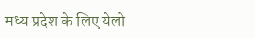मध्य प्रदेश के लिए येलो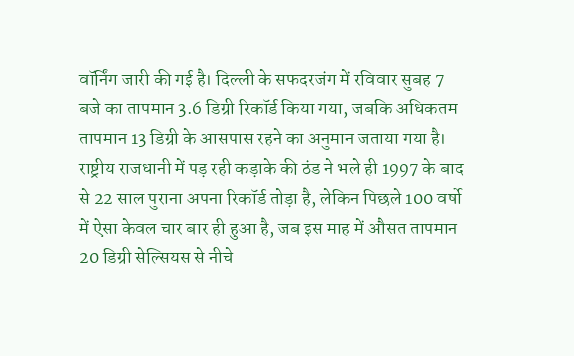वॉर्निंग जारी की गई है। दिल्ली के सफदरजंग में रविवार सुबह 7 बजे का तापमान 3.6 डिग्री रिकॉर्ड किया गया, जबकि अधिकतम तापमान 13 डिग्री के आसपास रहने का अनुमान जताया गया है।
राष्ट्रीय राजधानी में पड़ रही कड़ाके की ठंड ने भले ही 1997 के बाद से 22 साल पुराना अपना रिकॉर्ड तोड़ा है, लेकिन पिछले 100 वर्षो में ऐसा केवल चार बार ही हुआ है, जब इस माह में औसत तापमान 20 डिग्री सेल्सियस से नीचे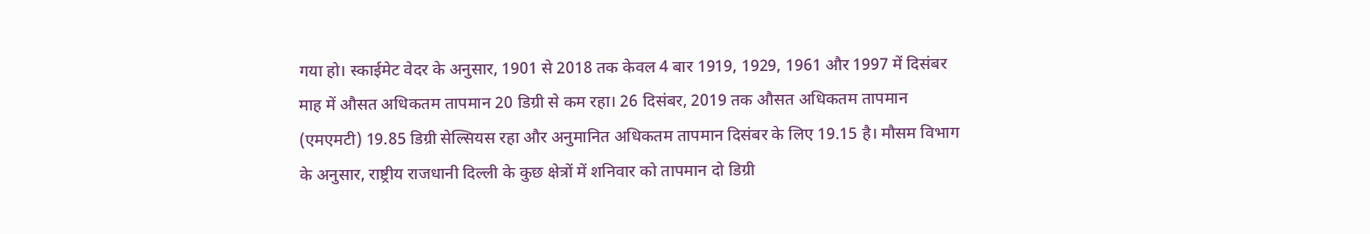गया हो। स्काईमेट वेदर के अनुसार, 1901 से 2018 तक केवल 4 बार 1919, 1929, 1961 और 1997 में दिसंबर माह में औसत अधिकतम तापमान 20 डिग्री से कम रहा। 26 दिसंबर, 2019 तक औसत अधिकतम तापमान (एमएमटी) 19.85 डिग्री सेल्सियस रहा और अनुमानित अधिकतम तापमान दिसंबर के लिए 19.15 है। मौसम विभाग के अनुसार, राष्ट्रीय राजधानी दिल्ली के कुछ क्षेत्रों में शनिवार को तापमान दो डिग्री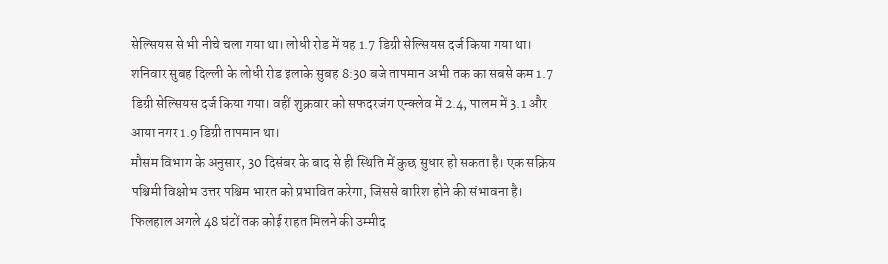सेल्सियस से भी नीचे चला गया था। लोधी रोड में यह 1.7 डिग्री सेल्सियस दर्ज किया गया था। शनिवार सुबह दिल्ली के लोधी रोड इलाके सुबह 8:30 बजे तापमान अभी तक का सबसे कम 1.7 डिग्री सेल्सियस दर्ज किया गया। वहीं शुक्रवार को सफदरजंग एन्क्लेव में 2.4, पालम में 3.1 और आया नगर 1.9 डिग्री तापमान था।
मौसम विभाग के अनुसार, 30 दिसंबर के बाद से ही स्थिति में कुछ सुधार हो सकता है। एक सक्रिय पश्चिमी विक्षोभ उत्तर पश्चिम भारत को प्रभावित करेगा, जिससे बारिश होने की संभावना है। फिलहाल अगले 48 घंटों तक कोई राहत मिलने की उम्मीद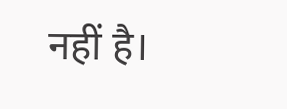नहीं है।